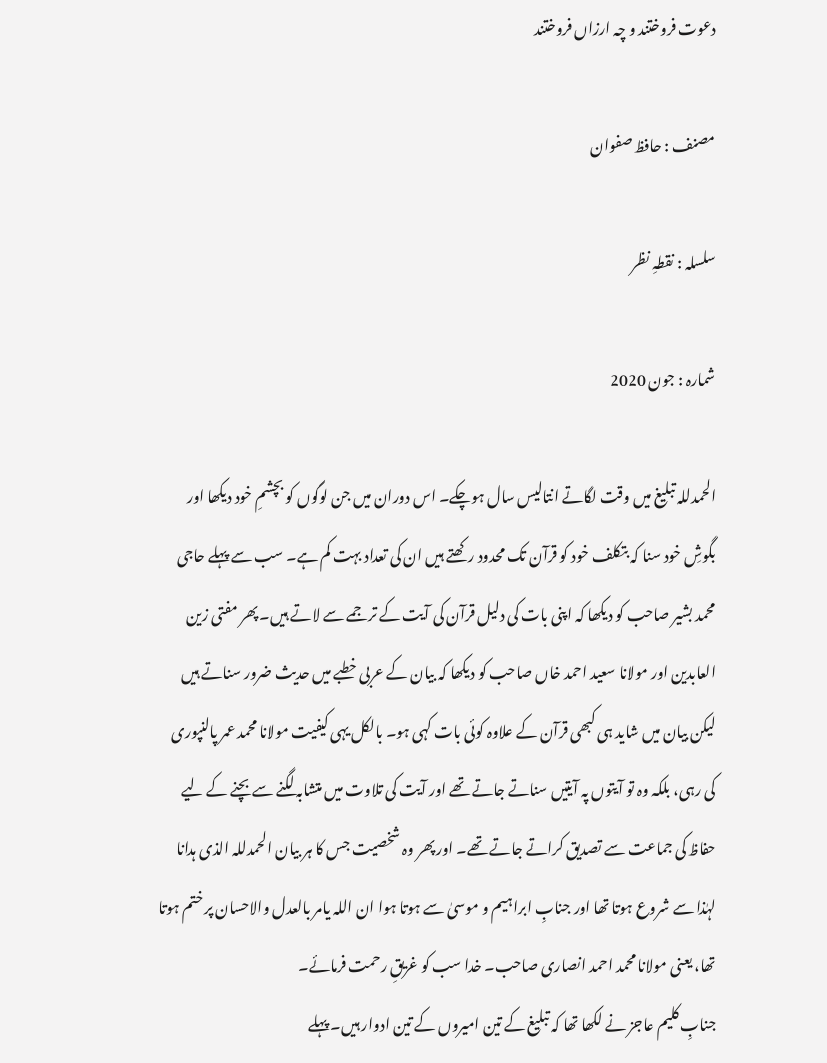دعوت فروختند و چہ ارزاں فروختند

مصنف : حافظ صفوان

سلسلہ : نقطہِ نظر

شمارہ : جون 2020

الحمدللہ تبلیغ میں وقت لگاتے انتالیس سال ہوچکے۔ اس دوران میں جن لوگوں کو بچشمِ خود دیکھا اور بگوشِ خود سنا کہ بتکلف خود کو قرآن تک محدود رکھتے ہیں ان کی تعداد بہت کم ہے۔ سب سے پہلے حاجی محمد بشیر صاحب کو دیکھا کہ اپنی بات کی دلیل قرآن کی آیت کے ترجمے سے لاتے ہیں۔ پھر مفتی زین العابدین اور مولانا سعید احمد خاں صاحب کو دیکھا کہ بیان کے عربی خطبے میں حدیث ضرور سناتے ہیں لیکن بیان میں شاید ہی کبھی قرآن کے علاوہ کوئی بات کہی ہو۔ بالکل یہی کیفیت مولانا محمد عمر پالنپوری کی رہی، بلکہ وہ تو آیتوں پہ آیتیں سناتے جاتے تھے اور آیت کی تلاوت میں متشابہ لگنے سے بچنے کے لیے حفاظ کی جماعت سے تصدیق کراتے جاتے تھے۔ اور پھر وہ شخصیت جس کا ہر بیان الحمدللہ الذی ہدانا لہٰذا سے شروع ہوتا تھا اور جنابِ ابراہیم و موسیٰ سے ہوتا ہوا ان اللہ یامر بالعدل والاحسان پر ختم ہوتا تھا، یعنی مولانا محمد احمد انصاری صاحب۔ خدا سب کو غریقِ رحمت فرمائے۔
جنابِ کلیم عاجز نے لکھا تھا کہ تبلیغ کے تین امیروں کے تین ادوار ہیں۔ پہلے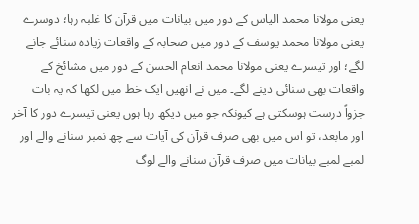یعنی مولانا محمد الیاس کے دور میں بیانات میں قرآن کا غلبہ رہا؛ دوسرے یعنی مولانا محمد یوسف کے دور میں صحابہ کے واقعات زیادہ سنائے جانے لگے؛ اور تیسرے یعنی مولانا محمد انعام الحسن کے دور میں مشائخ کے واقعات بھی سنائی دینے لگے۔ میں نے انھیں ایک خط میں لکھا کہ یہ بات جزواً درست ہوسکتی ہے کیونکہ جو میں دیکھ رہا ہوں یعنی تیسرے دور کا آخر اور مابعد، تو اس میں بھی صرف قرآن کی آیات سے چھ نمبر سنانے والے اور لمبے لمبے بیانات میں صرف قرآن سنانے والے لوگ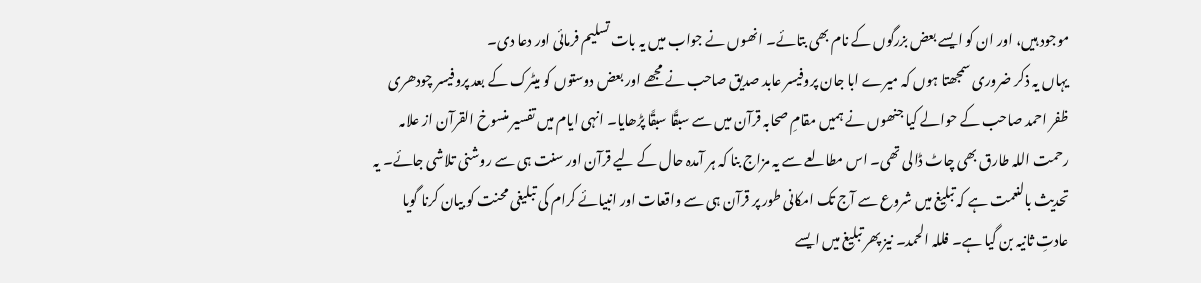موجود ہیں، اور ان کو ایسے بعض بزرگوں کے نام بھی بتائے۔ انھوں نے جواب میں یہ بات تسلیم فرمائی اور دعا دی۔
یہاں یہ ذکر ضروری سمجھتا ہوں کہ میرے ابا جان پروفیسر عابد صدیق صاحب نے مجھے اور بعض دوستوں کو میٹرک کے بعد پروفیسر چودھری ظفر احمد صاحب کے حوالے کیا جنھوں نے ہمیں مقامِ صحابہ قرآن میں سے سبقًا سبقًا پڑھایا۔ انہی ایام میں تفسیر منسوخ القرآن از علامہ رحمت اللہ طارق بھی چاٹ ڈالی تھی۔ اس مطالعے سے یہ مزاج بنا کہ ہر آمدہ حال کے لیے قرآن اور سنت ہی سے روشنی تلاشی جائے۔ یہ تحدیث بالنعمت ہے کہ تبلیغ میں شروع سے آج تک امکانی طور پر قرآن ہی سے واقعات اور انبیائے کرام کی تبلیغی محنت کو بیان کرنا گویا عادتِ ثانیہ بن گیا ہے۔ فللہ الحمد۔ نیز پھر تبلیغ میں ایسے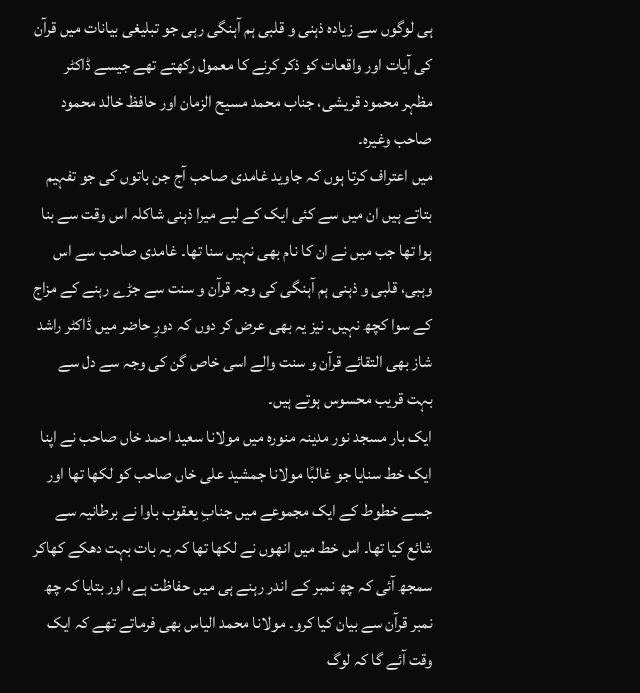ہی لوگوں سے زیادہ ذہنی و قلبی ہم آہنگی رہی جو تبلیغی بیانات میں قرآن کی آیات اور واقعات کو ذکر کرنے کا معمول رکھتے تھے جیسے ڈاکٹر مظہر محمود قریشی، جناب محمد مسیح الزمان اور حافظ خالد محمود صاحب وغیرہ۔
میں اعتراف کرتا ہوں کہ جاوید غامدی صاحب آج جن باتوں کی جو تفہیم بتاتے ہیں ان میں سے کئی ایک کے لیے میرا ذہنی شاکلہ اس وقت سے بنا ہوا تھا جب میں نے ان کا نام بھی نہیں سنا تھا۔ غامدی صاحب سے اس وہبی، قلبی و ذہنی ہم آہنگی کی وجہ قرآن و سنت سے جڑے رہنے کے مزاج کے سوا کچھ نہیں۔ نیز یہ بھی عرض کر دوں کہ دورِ حاضر میں ڈاکٹر راشد شاز بھی التقائے قرآن و سنت والے اسی خاص گن کی وجہ سے دل سے بہت قریب محسوس ہوتے ہیں۔
ایک بار مسجد نور مدینہ منورہ میں مولانا سعید احمد خاں صاحب نے اپنا ایک خط سنایا جو غالبًا مولانا جمشید علی خاں صاحب کو لکھا تھا اور جسے خطوط کے ایک مجموعے میں جنابِ یعقوب باوا نے برطانیہ سے شائع کیا تھا۔ اس خط میں انھوں نے لکھا تھا کہ یہ بات بہت دھکے کھاکر سمجھ آئی کہ چھ نمبر کے اندر رہنے ہی میں حفاظت ہے، اور بتایا کہ چھ نمبر قرآن سے بیان کیا کرو۔ مولانا محمد الیاس بھی فرماتے تھے کہ ایک وقت آئے گا کہ لوگ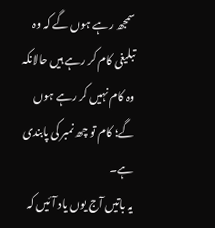سمجھ رہے ہوں گے کہ وہ تبلیغی کام کر رہے ہیں حالانکہ وہ کام نہیں کر رہے ہوں گے؛ کام تو چھ نمبر کی پابندی ہے۔
یہ باتیں آج یوں یاد آئیں کہ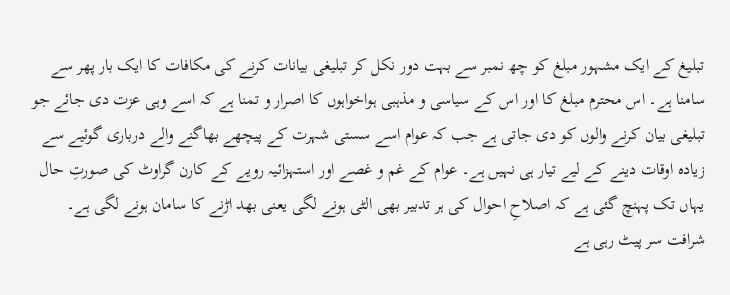تبلیغ کے ایک مشہور مبلغ کو چھ نمبر سے بہت دور نکل کر تبلیغی بیانات کرنے کی مکافات کا ایک بار پھر سے سامنا ہے۔ اس محترم مبلغ کا اور اس کے سیاسی و مذہبی ہواخواہوں کا اصرار و تمنا ہے کہ اسے وہی عزت دی جائے جو تبلیغی بیان کرنے والوں کو دی جاتی ہے جب کہ عوام اسے سستی شہرت کے پیچھے بھاگنے والے درباری گوئیے سے زیادہ اوقات دینے کے لیے تیار ہی نہیں ہے۔ عوام کے غم و غصے اور استہزائیہ رویے کے کارن گراوٹ کی صورتِ حال یہاں تک پہنچ گئی ہے کہ اصلاحِ احوال کی ہر تدبیر بھی الٹی ہونے لگی یعنی بھد اڑنے کا سامان ہونے لگی ہے۔
شرافت سر پیٹ رہی ہے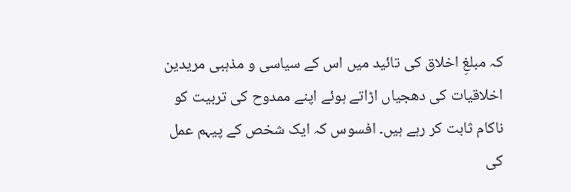کہ مبلغِ اخلاق کی تائید میں اس کے سیاسی و مذہبی مریدین اخلاقیات کی دھجیاں اڑاتے ہوئے اپنے ممدوح کی تربیت کو ناکام ثابت کر رہے ہیں۔ افسوس کہ ایک شخص کے پیہم عمل کی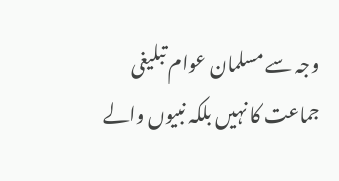وجہ سے مسلمان عوام تبلیغی جماعت کا نہیں بلکہ نبیوں والے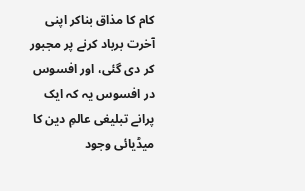کام کا مذاق بناکر اپنی آخرت برباد کرنے پر مجبور کر دی گئی، اور افسوس در افسوس یہ کہ ایک پرانے تبلیغی عالمِ دین کا میڈیائی وجود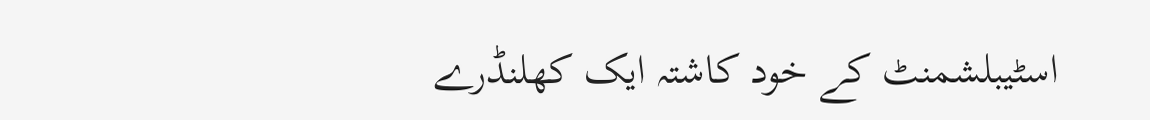اسٹیبلشمنٹ کے خود کاشتہ ایک کھلنڈرے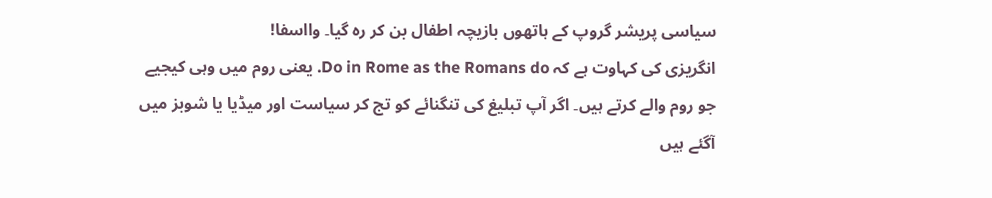سیاسی پریشر گروپ کے ہاتھوں بازیچہ اطفال بن کر رہ گیا۔ وااسفا!
انگریزی کی کہاوت ہے کہ Do in Rome as the Romans do. یعنی روم میں وہی کیجیے جو روم والے کرتے ہیں۔ اگر آپ تبلیغ کی تنگنائے کو تج کر سیاست اور میڈیا یا شوبز میں آگئے ہیں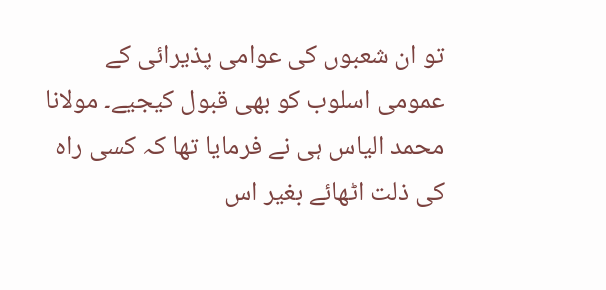تو ان شعبوں کی عوامی پذیرائی کے عمومی اسلوب کو بھی قبول کیجیے۔ مولانا محمد الیاس ہی نے فرمایا تھا کہ کسی راہ کی ذلت اٹھائے بغیر اس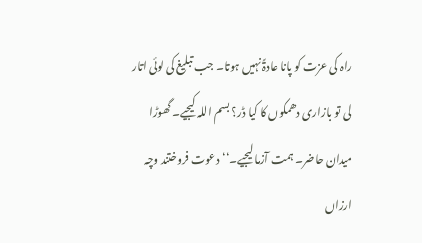راہ کی عزت کو پانا عادۃً نہیں ہوتا۔ جب تبلیغ کی لوئی اتار لی تو بازاری دھمکوں کا کیا ڈر؟ بسم اللہ کیجیے۔ گھوڑا میدان حاضر۔ ہمت آزما لیجیے۔‘‘دعوت فروختند وچہ ارزاں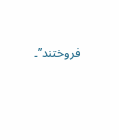فروختند’’۔